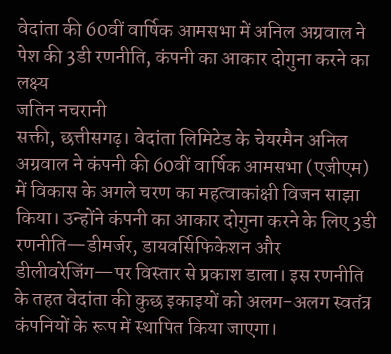वेदांता की 60वीं वार्षिक आमसभा में अनिल अग्रवाल ने पेश की 3डी रणनीति, कंपनी का आकार दोगुना करने का लक्ष्य
जतिन नचरानी
सक्ती, छत्तीसगढ़। वेदांता लिमिटेड के चेयरमैन अनिल अग्रवाल ने कंपनी की 60वीं वार्षिक आमसभा (एजीएम) में विकास के अगले चरण का महत्वाकांक्षी विजन साझा किया। उन्होंने कंपनी का आकार दोगुना करने के लिए 3डी रणनीति—डीमर्जर, डायवर्सिफिकेशन और डीलीवरेजिंग—पर विस्तार से प्रकाश डाला। इस रणनीति के तहत वेदांता की कुछ इकाइयों को अलग-अलग स्वतंत्र कंपनियों के रूप में स्थापित किया जाएगा।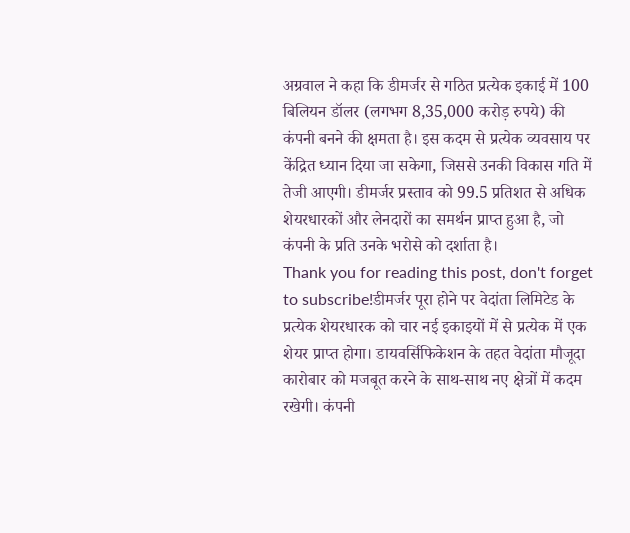अग्रवाल ने कहा कि डीमर्जर से गठित प्रत्येक इकाई में 100 बिलियन डॉलर (लगभग 8,35,000 करोड़ रुपये) की कंपनी बनने की क्षमता है। इस कदम से प्रत्येक व्यवसाय पर केंद्रित ध्यान दिया जा सकेगा, जिससे उनकी विकास गति में तेजी आएगी। डीमर्जर प्रस्ताव को 99.5 प्रतिशत से अधिक शेयरधारकों और लेनदारों का समर्थन प्राप्त हुआ है, जो कंपनी के प्रति उनके भरोसे को दर्शाता है।
Thank you for reading this post, don't forget to subscribe!डीमर्जर पूरा होने पर वेदांता लिमिटेड के प्रत्येक शेयरधारक को चार नई इकाइयों में से प्रत्येक में एक शेयर प्राप्त होगा। डायवर्सिफिकेशन के तहत वेदांता मौजूदा कारोबार को मजबूत करने के साथ-साथ नए क्षेत्रों में कदम रखेगी। कंपनी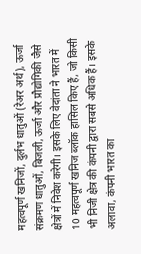महत्वपूर्ण खनिजों, दुर्लभ धातुओं (रेअर अर्थ), ऊर्जा संक्रमण धातुओं, बिजली, ऊर्जा और प्रौद्योगिकी जैसे क्षेत्रों में निवेश करेगी। इसके लिए वेदांता ने भारत में 10 महत्वपूर्ण खनिज ब्लॉक हासिल किए हैं, जो किसी भी निजी क्षेत्र की कंपनी द्वारा सबसे अधिक हैं। इसके अलावा, कंपनी भारत का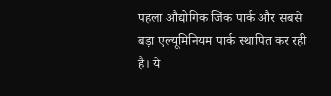पहला औद्योगिक जिंक पार्क और सबसे बड़ा एल्यूमिनियम पार्क स्थापित कर रही है। ये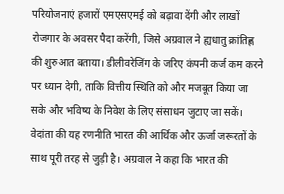परियोजनाएं हजारों एमएसएमई को बढ़ावा देंगी और लाखों रोजगार के अवसर पैदा करेंगी, जिसे अग्रवाल ने ह्यधातु क्रांतिह्ण की शुरुआत बताया। डीलीवरेजिंग के जरिए कंपनी कर्ज कम करने पर ध्यान देगी, ताकि वित्तीय स्थिति को और मजबूत किया जा सके और भविष्य के निवेश के लिए संसाधन जुटाए जा सकें। वेदांता की यह रणनीति भारत की आर्थिक और ऊर्जा जरूरतों के साथ पूरी तरह से जुड़ी है। अग्रवाल ने कहा कि भारत की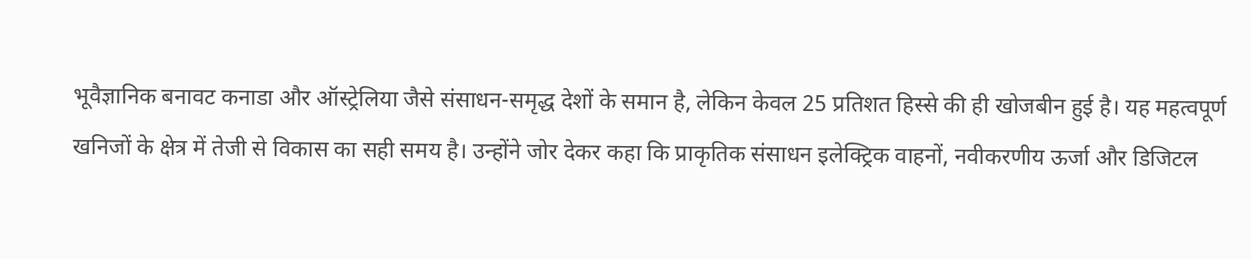भूवैज्ञानिक बनावट कनाडा और ऑस्ट्रेलिया जैसे संसाधन-समृद्ध देशों के समान है, लेकिन केवल 25 प्रतिशत हिस्से की ही खोजबीन हुई है। यह महत्वपूर्ण खनिजों के क्षेत्र में तेजी से विकास का सही समय है। उन्होंने जोर देकर कहा कि प्राकृतिक संसाधन इलेक्ट्रिक वाहनों, नवीकरणीय ऊर्जा और डिजिटल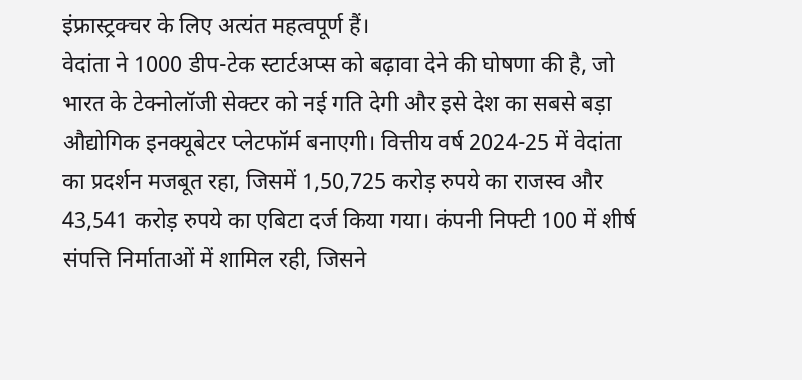इंफ्रास्ट्रक्चर के लिए अत्यंत महत्वपूर्ण हैं।
वेदांता ने 1000 डीप-टेक स्टार्टअप्स को बढ़ावा देने की घोषणा की है, जो भारत के टेक्नोलॉजी सेक्टर को नई गति देगी और इसे देश का सबसे बड़ा औद्योगिक इनक्यूबेटर प्लेटफॉर्म बनाएगी। वित्तीय वर्ष 2024-25 में वेदांता का प्रदर्शन मजबूत रहा, जिसमें 1,50,725 करोड़ रुपये का राजस्व और 43,541 करोड़ रुपये का एबिटा दर्ज किया गया। कंपनी निफ्टी 100 में शीर्ष संपत्ति निर्माताओं में शामिल रही, जिसने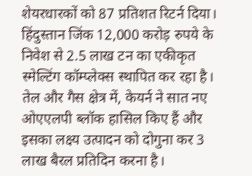शेयरधारकों को 87 प्रतिशत रिटर्न दिया। हिंदुस्तान जिंक 12,000 करोड़ रुपये के निवेश से 2.5 लाख टन का एकीकृत स्मेल्टिंग कॉम्प्लेक्स स्थापित कर रहा है। तेल और गैस क्षेत्र में, केयर्न ने सात नए ओएएलपी ब्लॉक हासिल किए हैं और इसका लक्ष्य उत्पादन को दोगुना कर 3 लाख बैरल प्रतिदिन करना है।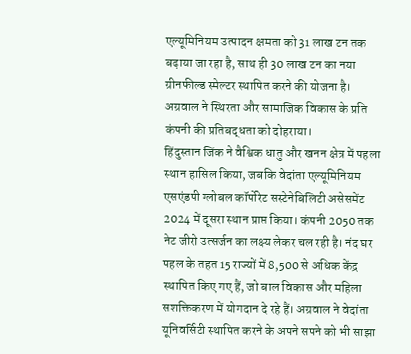एल्यूमिनियम उत्पादन क्षमता को 31 लाख टन तक बढ़ाया जा रहा है, साथ ही 30 लाख टन का नया ग्रीनफील्ड स्मेल्टर स्थापित करने की योजना है। अग्रवाल ने स्थिरता और सामाजिक विकास के प्रति कंपनी की प्रतिबद्धता को दोहराया।
हिंदुस्तान जिंक ने वैश्विक धातु और खनन क्षेत्र में पहला स्थान हासिल किया, जबकि वेदांता एल्यूमिनियम एसएंडपी ग्लोबल कॉर्पोरेट सस्टेनेबिलिटी असेसमेंट 2024 में दूसरा स्थान प्राप्त किया। कंपनी 2050 तक नेट जीरो उत्सर्जन का लक्ष्य लेकर चल रही है। नंद घर पहल के तहत 15 राज्यों में 8,500 से अधिक केंद्र स्थापित किए गए हैं, जो बाल विकास और महिला सशक्तिकरण में योगदान दे रहे हैं। अग्रवाल ने वेदांता यूनिवर्सिटी स्थापित करने के अपने सपने को भी साझा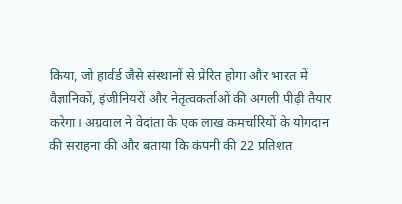किया, जो हार्वर्ड जैसे संस्थानों से प्रेरित होगा और भारत में वैज्ञानिकों, इंजीनियरों और नेतृत्वकर्ताओं की अगली पीढ़ी तैयार करेगा। अग्रवाल ने वेदांता के एक लाख कमर्चारियों के योगदान की सराहना की और बताया कि कंपनी की 22 प्रतिशत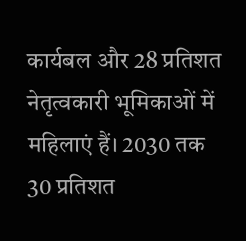कार्यबल और 28 प्रतिशत नेतृत्वकारी भूमिकाओं में महिलाएं हैं। 2030 तक 30 प्रतिशत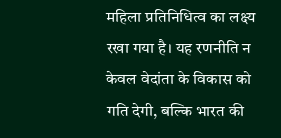महिला प्रतिनिधित्व का लक्ष्य रखा गया है। यह रणनीति न केवल वेदांता के विकास को गति देगी, बल्कि भारत की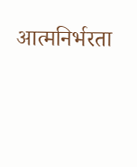आत्मनिर्भरता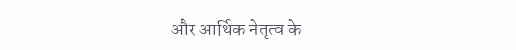और आर्थिक नेतृत्व के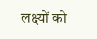लक्ष्यों को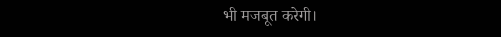भी मजबूत करेगी।